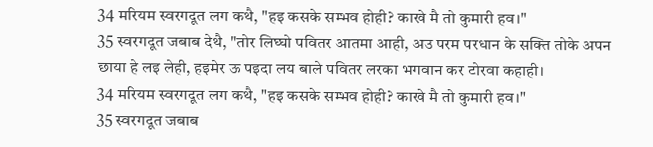34 मरियम स्वरगदूत लग कथै, "हइ कसके सम्भव होही? काखे मै तो कुमारी हव।"
35 स्वरगदूत जबाब देथै, "तोर लिघ्घो पवितर आतमा आही, अउ परम परधान के सक्ति तोके अपन छाया हे लइ लेही, हइमेर ऊ पइदा लय बाले पवितर लरका भगवान कर टोरवा कहाही।
34 मरियम स्वरगदूत लग कथै, "हइ कसके सम्भव होही? काखे मै तो कुमारी हव।"
35 स्वरगदूत जबाब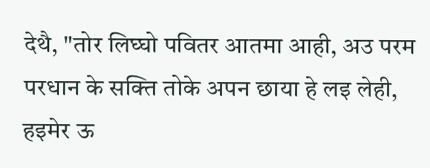देथै, "तोर लिघ्घो पवितर आतमा आही, अउ परम परधान के सक्ति तोके अपन छाया हे लइ लेही, हइमेर ऊ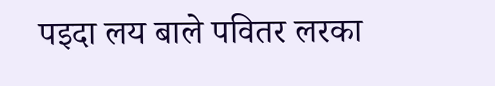पइदा लय बाले पवितर लरका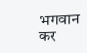भगवान कर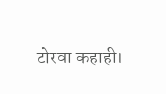टोरवा कहाही।